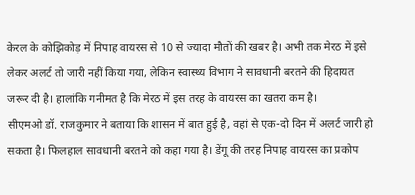केरल के कोझिकोड़ में निपाह वायरस से 10 से ज्यादा मौतों की खबर है। अभी तक मेरठ में इसे लेकर अलर्ट तो जारी नहीं किया गया, लेकिन स्वास्थ्य विभाग ने सावधानी बरतने की हिदायत जरूर दी है। हालांकि गनीमत है कि मेरठ में इस तरह के वायरस का खतरा कम है।
सीएमओ डॉ. राजकुमार ने बताया कि शासन में बात हुई है, वहां से एक-दो दिन में अलर्ट जारी हो सकता है। फिलहाल सावधानी बरतने को कहा गया है। डेंगू की तरह निपाह वायरस का प्रकोप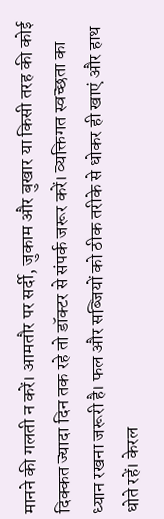मानने की गलती न करें। आमतौर पर सर्दी, जुकाम और बुखार या किसी तरह की कोई दिक्कत ज्यादा दिन तक रहे तो डॉक्टर से संपर्क जरूर करें। व्यक्तिगत स्वच्छता का ध्यान रखना जरूरी है। फल और सब्जियों को ठीक तरीके से धोकर ही खाएं और हाथ धोते रहें। केरल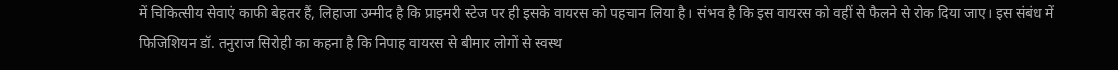में चिकित्सीय सेवाएं काफी बेहतर हैं, लिहाजा उम्मीद है कि प्राइमरी स्टेज पर ही इसके वायरस को पहचान लिया है। संभव है कि इस वायरस को वहीं से फैलने से रोक दिया जाए। इस संबंध में फिजिशियन डॉ. तनुराज सिरोही का कहना है कि निपाह वायरस से बीमार लोगों से स्वस्थ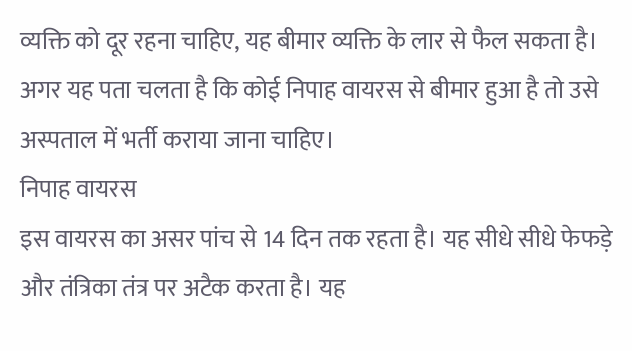व्यक्ति को दूर रहना चाहिए, यह बीमार व्यक्ति के लार से फैल सकता है। अगर यह पता चलता है कि कोई निपाह वायरस से बीमार हुआ है तो उसे अस्पताल में भर्ती कराया जाना चाहिए।
निपाह वायरस
इस वायरस का असर पांच से 14 दिन तक रहता है। यह सीधे सीधे फेफड़े और तंत्रिका तंत्र पर अटैक करता है। यह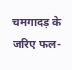चमगादड़ के जरिए फल-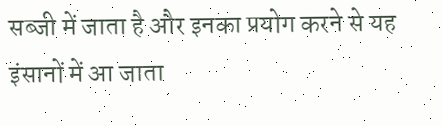सब्जी में जाता है और इनका प्रयोग करने से यह इंसानों में आ जाता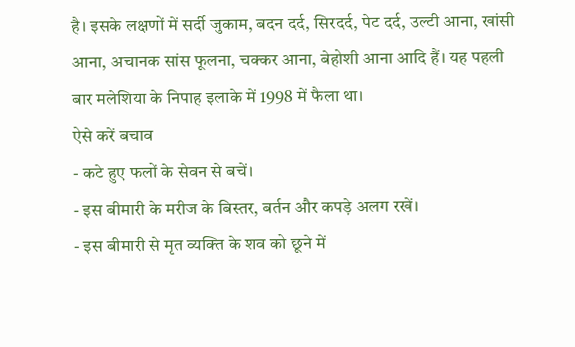है। इसके लक्षणों में सर्दी जुकाम, बदन दर्द, सिरदर्द, पेट दर्द, उल्टी आना, खांसी आना, अचानक सांस फूलना, चक्कर आना, बेहोशी आना आदि हैं। यह पहली बार मलेशिया के निपाह इलाके में 1998 में फैला था।
ऐसे करें बचाव
- कटे हुए फलों के सेवन से बचें।
- इस बीमारी के मरीज के बिस्तर, बर्तन और कपड़े अलग रखें।
- इस बीमारी से मृत व्यक्ति के शव को छूने में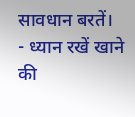सावधान बरतें।
- ध्यान रखें खाने की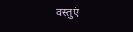वस्तुएं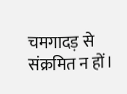चमगादड़ से संक्रमित न हों।